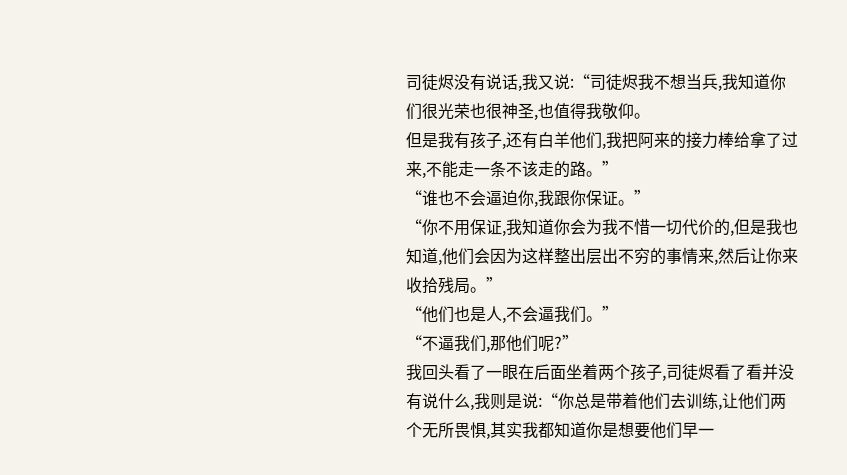司徒烬没有说话,我又说:“司徒烬我不想当兵,我知道你们很光荣也很神圣,也值得我敬仰。
但是我有孩子,还有白羊他们,我把阿来的接力棒给拿了过来,不能走一条不该走的路。”
“谁也不会逼迫你,我跟你保证。”
“你不用保证,我知道你会为我不惜一切代价的,但是我也知道,他们会因为这样整出层出不穷的事情来,然后让你来收拾残局。”
“他们也是人,不会逼我们。”
“不逼我们,那他们呢?”
我回头看了一眼在后面坐着两个孩子,司徒烬看了看并没有说什么,我则是说:“你总是带着他们去训练,让他们两个无所畏惧,其实我都知道你是想要他们早一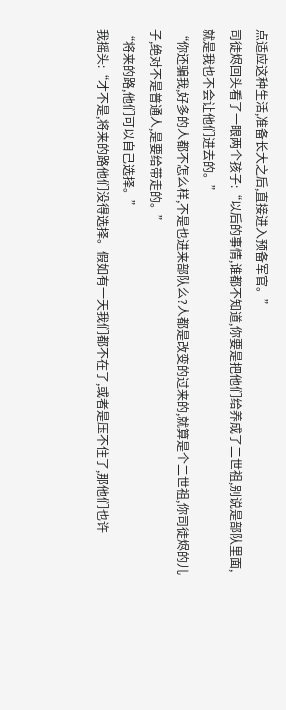点适应这种生活,准备长大之后,直接进入预备军官。”
司徒烬回头看了一眼两个孩子:“以后的事情,谁都不知道,你要是把他们给养成了二世祖,别说是部队里面,就是我也不会让他们进去的。”
“你还骗我,好多的人都不怎么样,不是也进来部队么?人都是改变的过来的,就算是个二世祖,你司徒烬的儿子,绝对不是普通人,是要给带走的。”
“将来的路,他们可以自己选择。”
我摇头:“才不是,将来的路他们没得选择。假如有一天我们都不在了,或者是压不住了,那他们也许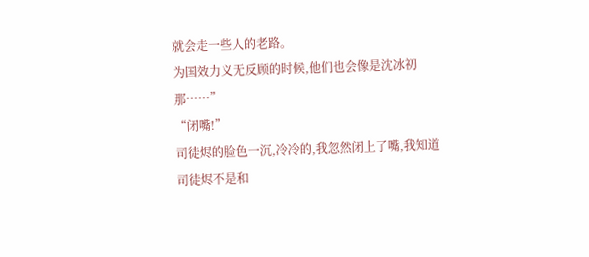就会走一些人的老路。
为国效力义无反顾的时候,他们也会像是沈冰初那……”
“闭嘴!”
司徒烬的脸色一沉,冷冷的,我忽然闭上了嘴,我知道司徒烬不是和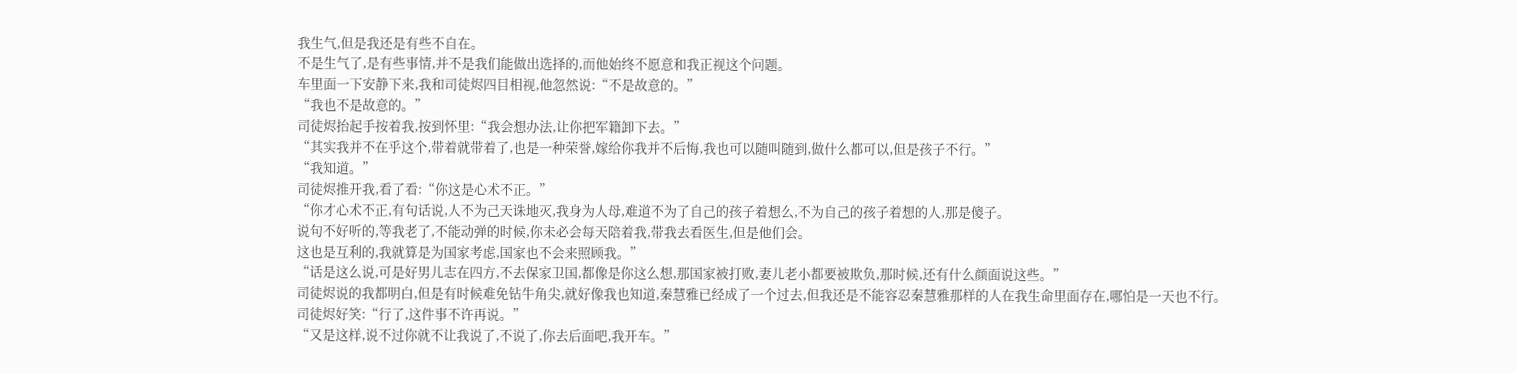我生气,但是我还是有些不自在。
不是生气了,是有些事情,并不是我们能做出选择的,而他始终不愿意和我正视这个问题。
车里面一下安静下来,我和司徒烬四目相视,他忽然说:“不是故意的。”
“我也不是故意的。”
司徒烬抬起手按着我,按到怀里:“我会想办法,让你把军籍卸下去。”
“其实我并不在乎这个,带着就带着了,也是一种荣誉,嫁给你我并不后悔,我也可以随叫随到,做什么都可以,但是孩子不行。”
“我知道。”
司徒烬推开我,看了看:“你这是心术不正。”
“你才心术不正,有句话说,人不为己天诛地灭,我身为人母,难道不为了自己的孩子着想么,不为自己的孩子着想的人,那是傻子。
说句不好听的,等我老了,不能动弹的时候,你未必会每天陪着我,带我去看医生,但是他们会。
这也是互利的,我就算是为国家考虑,国家也不会来照顾我。”
“话是这么说,可是好男儿志在四方,不去保家卫国,都像是你这么想,那国家被打败,妻儿老小都要被欺负,那时候,还有什么颜面说这些。”
司徒烬说的我都明白,但是有时候难免钻牛角尖,就好像我也知道,秦慧雅已经成了一个过去,但我还是不能容忍秦慧雅那样的人在我生命里面存在,哪怕是一天也不行。
司徒烬好笑:“行了,这件事不许再说。”
“又是这样,说不过你就不让我说了,不说了,你去后面吧,我开车。”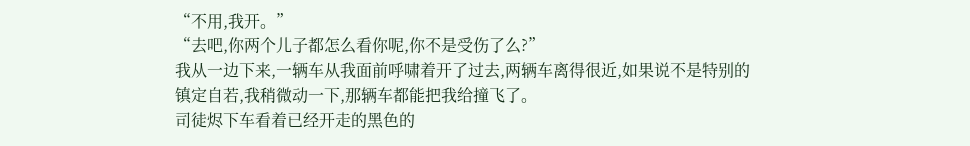“不用,我开。”
“去吧,你两个儿子都怎么看你呢,你不是受伤了么?”
我从一边下来,一辆车从我面前呼啸着开了过去,两辆车离得很近,如果说不是特别的镇定自若,我稍微动一下,那辆车都能把我给撞飞了。
司徒烬下车看着已经开走的黑色的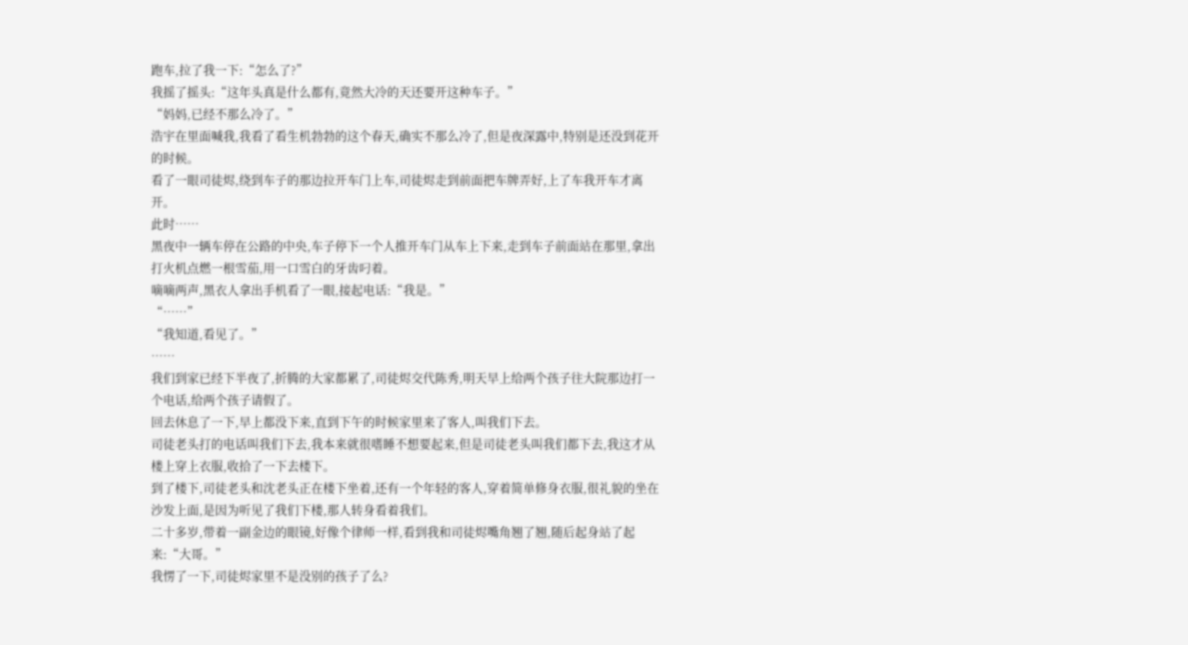跑车,拉了我一下:“怎么了?”
我摇了摇头:“这年头真是什么都有,竟然大冷的天还要开这种车子。”
“妈妈,已经不那么冷了。”
浩宇在里面喊我,我看了看生机勃勃的这个春天,确实不那么冷了,但是夜深露中,特别是还没到花开的时候。
看了一眼司徒烬,绕到车子的那边拉开车门上车,司徒烬走到前面把车牌弄好,上了车我开车才离开。
此时……
黑夜中一辆车停在公路的中央,车子停下一个人推开车门从车上下来,走到车子前面站在那里,拿出打火机点燃一根雪茄,用一口雪白的牙齿叼着。
嘀嘀两声,黑衣人拿出手机看了一眼,接起电话:“我是。”
“……”
“我知道,看见了。”
……
我们到家已经下半夜了,折腾的大家都累了,司徒烬交代陈秀,明天早上给两个孩子往大院那边打一个电话,给两个孩子请假了。
回去休息了一下,早上都没下来,直到下午的时候家里来了客人,叫我们下去。
司徒老头打的电话叫我们下去,我本来就很嗜睡不想要起来,但是司徒老头叫我们都下去,我这才从楼上穿上衣服,收拾了一下去楼下。
到了楼下,司徒老头和沈老头正在楼下坐着,还有一个年轻的客人,穿着简单修身衣服,很礼貌的坐在沙发上面,是因为听见了我们下楼,那人转身看着我们。
二十多岁,带着一副金边的眼镜,好像个律师一样,看到我和司徒烬嘴角翘了翘,随后起身站了起来:“大哥。”
我愣了一下,司徒烬家里不是没别的孩子了么?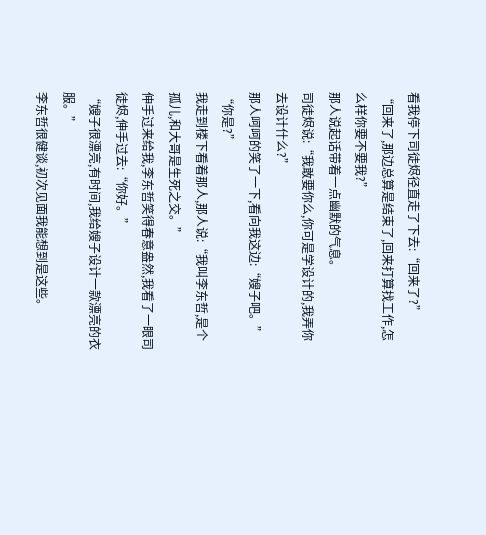看我停下司徒烬径直走了下去:“回来了?”
“回来了,那边总算是结束了,回来打算找工作,怎么样你要不要我?”
那人说起话带着一点幽默的气息。
司徒烬说:“我敢要你么,你可是学设计的,我弄你去设计什么?”
那人呵呵的笑了一下,看向我这边:“嫂子吧。”
“你是?”
我走到楼下看着那人,那人说:“我叫李东哲,是个孤儿,和大哥是生死之交。”
伸手过来给我,李东哲笑得春意盎然,我看了一眼司徒烬,伸手过去:“你好。”
“嫂子很漂亮,有时间,我给嫂子设计一款漂亮的衣服。”
李东哲很健谈,初次见面我能想到是这些。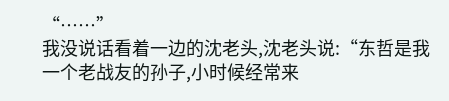“……”
我没说话看着一边的沈老头,沈老头说:“东哲是我一个老战友的孙子,小时候经常来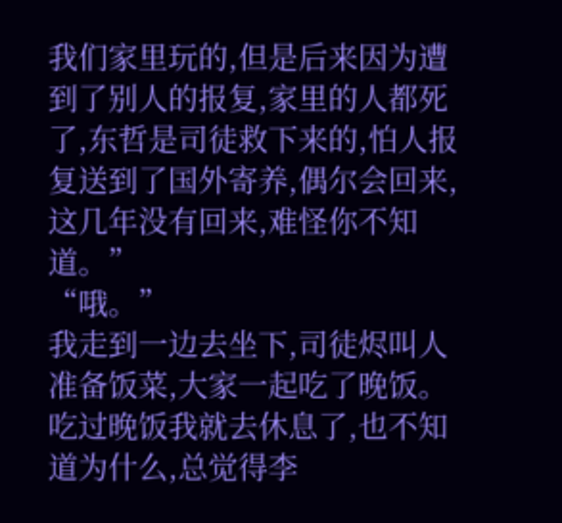我们家里玩的,但是后来因为遭到了别人的报复,家里的人都死了,东哲是司徒救下来的,怕人报复送到了国外寄养,偶尔会回来,这几年没有回来,难怪你不知道。”
“哦。”
我走到一边去坐下,司徒烬叫人准备饭菜,大家一起吃了晚饭。
吃过晚饭我就去休息了,也不知道为什么,总觉得李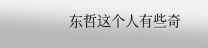东哲这个人有些奇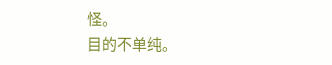怪。
目的不单纯。